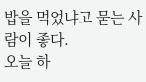밥을 먹었냐고 묻는 사람이 좋다.
오늘 하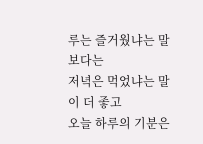루는 즐거웠냐는 말보다는
저녁은 먹었냐는 말이 더 좋고
오늘 하루의 기분은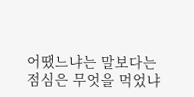어땠느냐는 말보다는
점심은 무엇을 먹었냐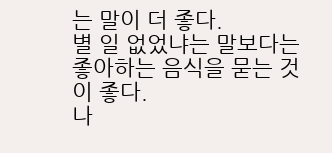는 말이 더 좋다.
별 일 없었냐는 말보다는
좋아하는 음식을 묻는 것이 좋다.
나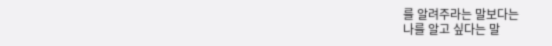를 알려주라는 말보다는
나를 알고 싶다는 말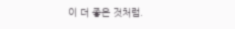이 더 좋은 것처럼.